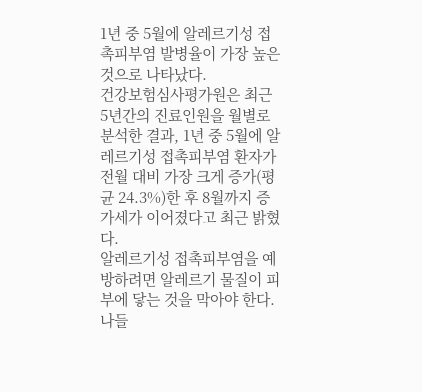1년 중 5월에 알레르기성 접촉피부염 발병율이 가장 높은 것으로 나타났다.
건강보험심사평가원은 최근 5년간의 진료인원을 월별로 분석한 결과, 1년 중 5월에 알레르기성 접촉피부염 환자가 전월 대비 가장 크게 증가(평균 24.3%)한 후 8월까지 증가세가 이어졌다고 최근 밝혔다.
알레르기성 접촉피부염을 예방하려면 알레르기 물질이 피부에 닿는 것을 막아야 한다. 나들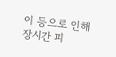이 등으로 인해 장시간 피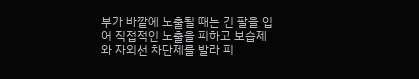부가 바깥에 노출될 때는 긴 팔을 입어 직접적인 노출을 피하고 보습제와 자외선 차단제를 발라 피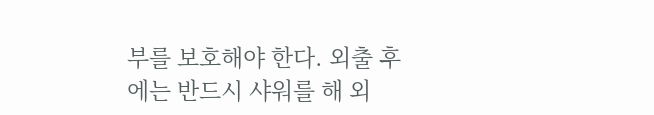부를 보호해야 한다. 외출 후에는 반드시 샤워를 해 외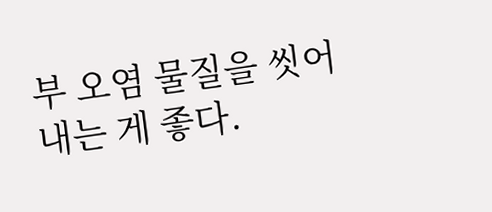부 오염 물질을 씻어내는 게 좋다.